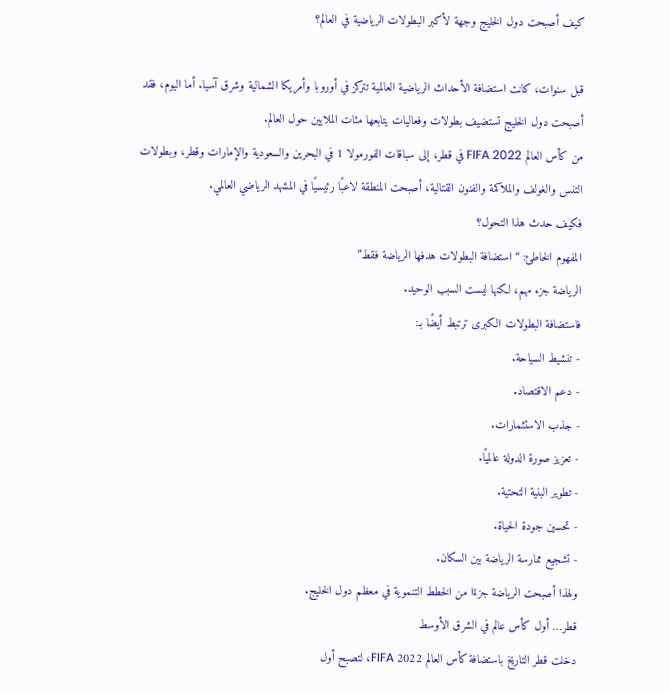كيف أصبحت دول الخليج وجهة لأكبر البطولات الرياضية في العالم؟

قبل سنوات، كانت استضافة الأحداث الرياضية العالمية تتركز في أوروبا وأمريكا الشمالية وشرق آسيا. أما اليوم، فقد أصبحت دول الخليج تستضيف بطولات وفعاليات يتابعها مئات الملايين حول العالم.
من كأس العالم FIFA 2022 في قطر، إلى سباقات الفورمولا 1 في البحرين والسعودية والإمارات وقطر، وبطولات التنس والغولف والملاكمة والفنون القتالية، أصبحت المنطقة لاعبًا رئيسيًا في المشهد الرياضي العالمي.
فكيف حدث هذا التحول؟
المفهوم الخاطئ: “استضافة البطولات هدفها الرياضة فقط”
الرياضة جزء مهم، لكنها ليست السبب الوحيد.
فاستضافة البطولات الكبرى ترتبط أيضًا بـ:
- تنشيط السياحة.
- دعم الاقتصاد.
- جذب الاستثمارات.
- تعزيز صورة الدولة عالميًا.
- تطوير البنية التحتية.
- تحسين جودة الحياة.
- تشجيع ممارسة الرياضة بين السكان.
ولهذا أصبحت الرياضة جزءًا من الخطط التنموية في معظم دول الخليج.
قطر… أول كأس عالم في الشرق الأوسط
دخلت قطر التاريخ باستضافة كأس العالم FIFA 2022، لتصبح أول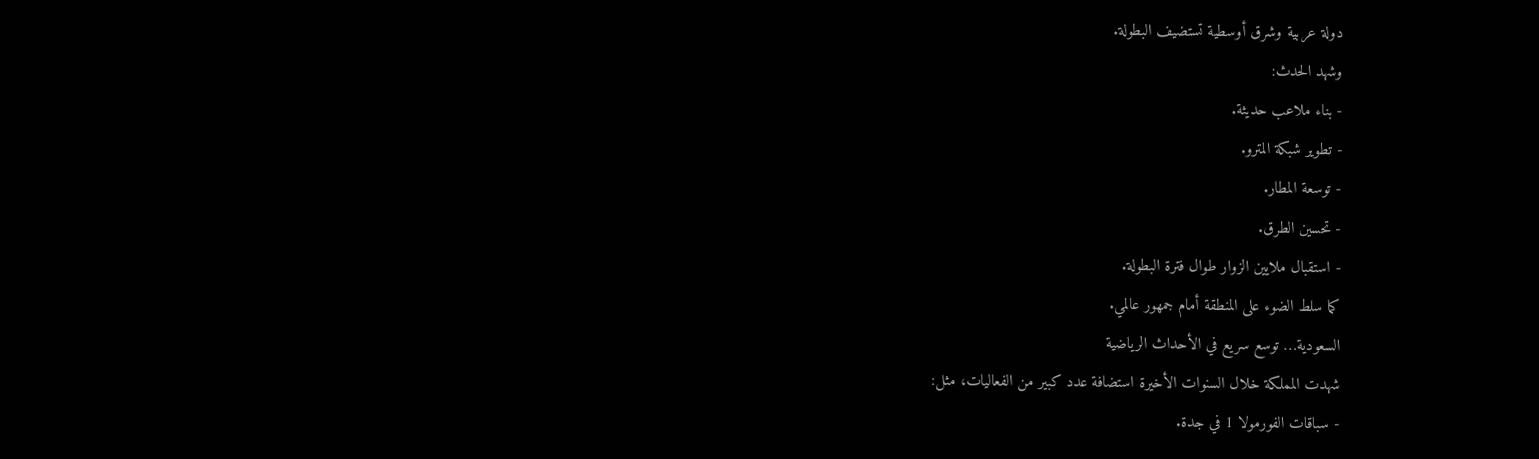دولة عربية وشرق أوسطية تستضيف البطولة.
وشهد الحدث:
- بناء ملاعب حديثة.
- تطوير شبكة المترو.
- توسعة المطار.
- تحسين الطرق.
- استقبال ملايين الزوار طوال فترة البطولة.
كما سلط الضوء على المنطقة أمام جمهور عالمي.
السعودية… توسع سريع في الأحداث الرياضية
شهدت المملكة خلال السنوات الأخيرة استضافة عدد كبير من الفعاليات، مثل:
- سباقات الفورمولا 1 في جدة.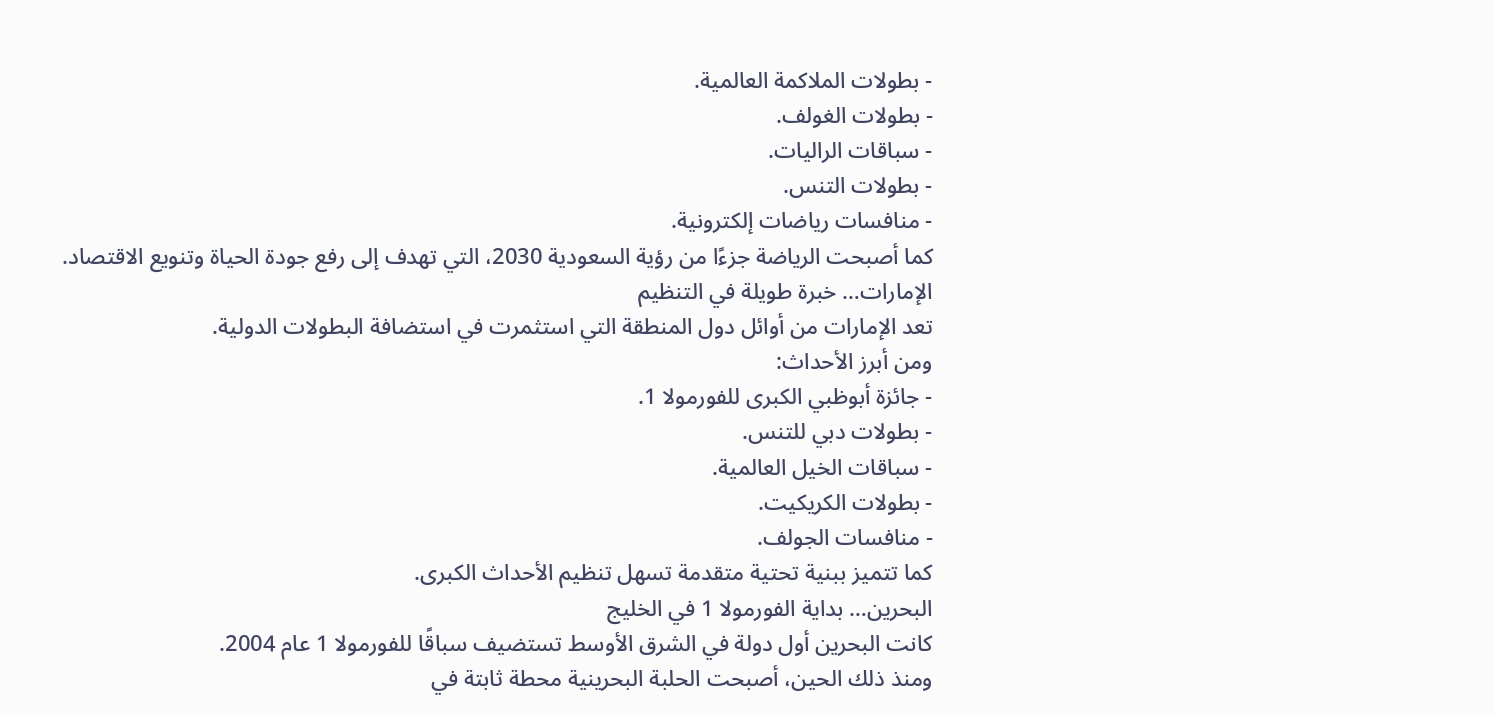- بطولات الملاكمة العالمية.
- بطولات الغولف.
- سباقات الراليات.
- بطولات التنس.
- منافسات رياضات إلكترونية.
كما أصبحت الرياضة جزءًا من رؤية السعودية 2030، التي تهدف إلى رفع جودة الحياة وتنويع الاقتصاد.
الإمارات… خبرة طويلة في التنظيم
تعد الإمارات من أوائل دول المنطقة التي استثمرت في استضافة البطولات الدولية.
ومن أبرز الأحداث:
- جائزة أبوظبي الكبرى للفورمولا 1.
- بطولات دبي للتنس.
- سباقات الخيل العالمية.
- بطولات الكريكيت.
- منافسات الجولف.
كما تتميز ببنية تحتية متقدمة تسهل تنظيم الأحداث الكبرى.
البحرين… بداية الفورمولا 1 في الخليج
كانت البحرين أول دولة في الشرق الأوسط تستضيف سباقًا للفورمولا 1 عام 2004.
ومنذ ذلك الحين، أصبحت الحلبة البحرينية محطة ثابتة في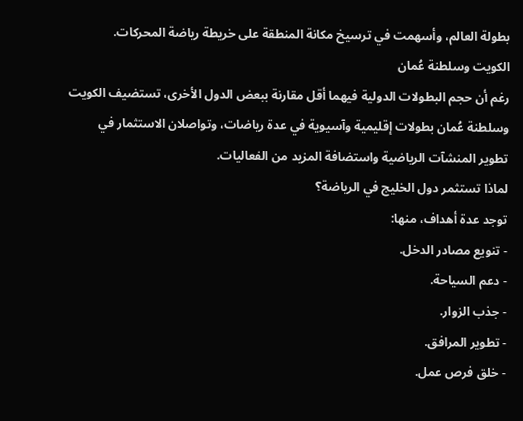بطولة العالم، وأسهمت في ترسيخ مكانة المنطقة على خريطة رياضة المحركات.
الكويت وسلطنة عُمان
رغم أن حجم البطولات الدولية فيهما أقل مقارنة ببعض الدول الأخرى، تستضيف الكويت وسلطنة عُمان بطولات إقليمية وآسيوية في عدة رياضات، وتواصلان الاستثمار في تطوير المنشآت الرياضية واستضافة المزيد من الفعاليات.
لماذا تستثمر دول الخليج في الرياضة؟
توجد عدة أهداف، منها:
- تنويع مصادر الدخل.
- دعم السياحة.
- جذب الزوار.
- تطوير المرافق.
- خلق فرص عمل.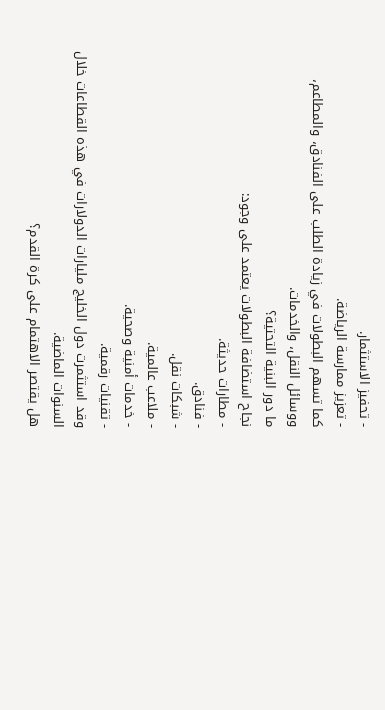- تحفيز الاستثمار.
- تعزيز ممارسة الرياضة.
كما تسهم البطولات في زيادة الطلب على الفنادق، والمطاعم، ووسائل النقل، والخدمات.
ما دور البنية التحتية؟
نجاح استضافة البطولات يعتمد على وجود:
- مطارات حديثة.
- فنادق.
- شبكات نقل.
- ملاعب عالمية.
- خدمات أمنية وصحية.
- تقنيات رقمية.
وقد استثمرت دول الخليج مليارات الدولارات في هذه القطاعات خلال السنوات الماضية.
هل يقتصر الاهتمام على كرة القدم؟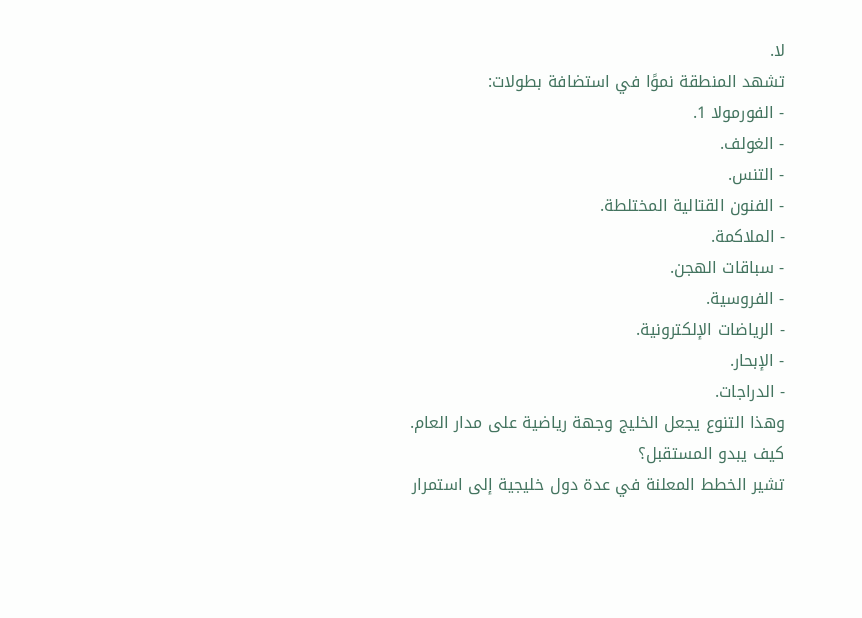لا.
تشهد المنطقة نموًا في استضافة بطولات:
- الفورمولا 1.
- الغولف.
- التنس.
- الفنون القتالية المختلطة.
- الملاكمة.
- سباقات الهجن.
- الفروسية.
- الرياضات الإلكترونية.
- الإبحار.
- الدراجات.
وهذا التنوع يجعل الخليج وجهة رياضية على مدار العام.
كيف يبدو المستقبل؟
تشير الخطط المعلنة في عدة دول خليجية إلى استمرار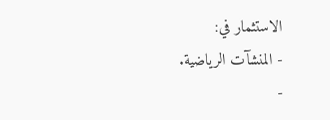الاستثمار في:
- المنشآت الرياضية.
-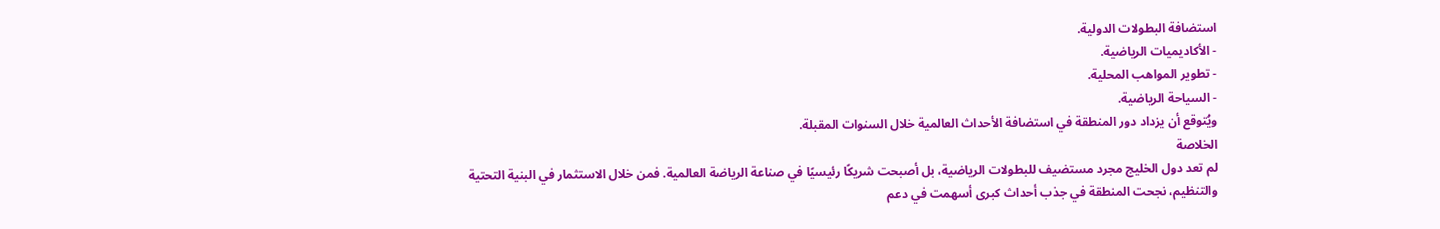استضافة البطولات الدولية.
- الأكاديميات الرياضية.
- تطوير المواهب المحلية.
- السياحة الرياضية.
ويُتوقع أن يزداد دور المنطقة في استضافة الأحداث العالمية خلال السنوات المقبلة.
الخلاصة
لم تعد دول الخليج مجرد مستضيف للبطولات الرياضية، بل أصبحت شريكًا رئيسيًا في صناعة الرياضة العالمية. فمن خلال الاستثمار في البنية التحتية والتنظيم، نجحت المنطقة في جذب أحداث كبرى أسهمت في دعم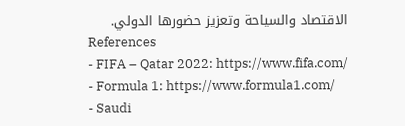الاقتصاد والسياحة وتعزيز حضورها الدولي.
References
- FIFA – Qatar 2022: https://www.fifa.com/
- Formula 1: https://www.formula1.com/
- Saudi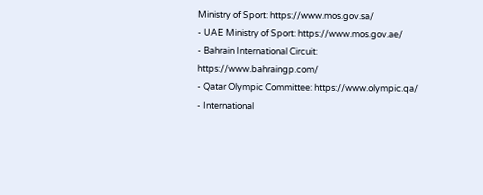Ministry of Sport: https://www.mos.gov.sa/
- UAE Ministry of Sport: https://www.mos.gov.ae/
- Bahrain International Circuit: https://www.bahraingp.com/
- Qatar Olympic Committee: https://www.olympic.qa/
- International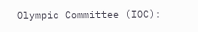Olympic Committee (IOC):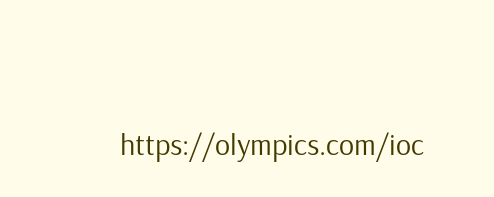https://olympics.com/ioc